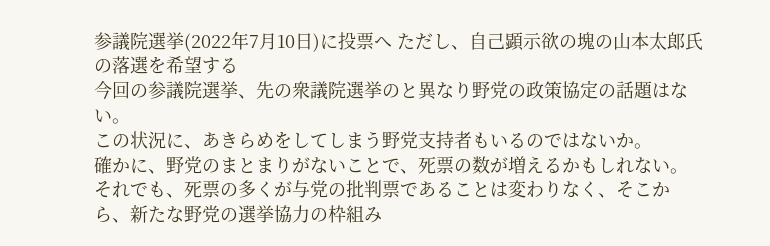参議院選挙(2022年7月10日)に投票へ ただし、自己顕示欲の塊の山本太郎氏の落選を希望する
今回の参議院選挙、先の衆議院選挙のと異なり野党の政策協定の話題はない。
この状況に、あきらめをしてしまう野党支持者もいるのではないか。
確かに、野党のまとまりがないことで、死票の数が増えるかもしれない。
それでも、死票の多くが与党の批判票であることは変わりなく、そこから、新たな野党の選挙協力の枠組み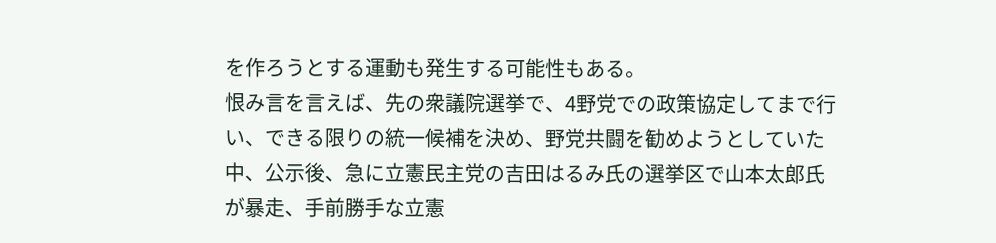を作ろうとする運動も発生する可能性もある。
恨み言を言えば、先の衆議院選挙で、4野党での政策協定してまで行い、できる限りの統一候補を決め、野党共闘を勧めようとしていた中、公示後、急に立憲民主党の吉田はるみ氏の選挙区で山本太郎氏が暴走、手前勝手な立憲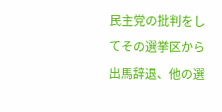民主党の批判をしてその選挙区から出馬辞退、他の選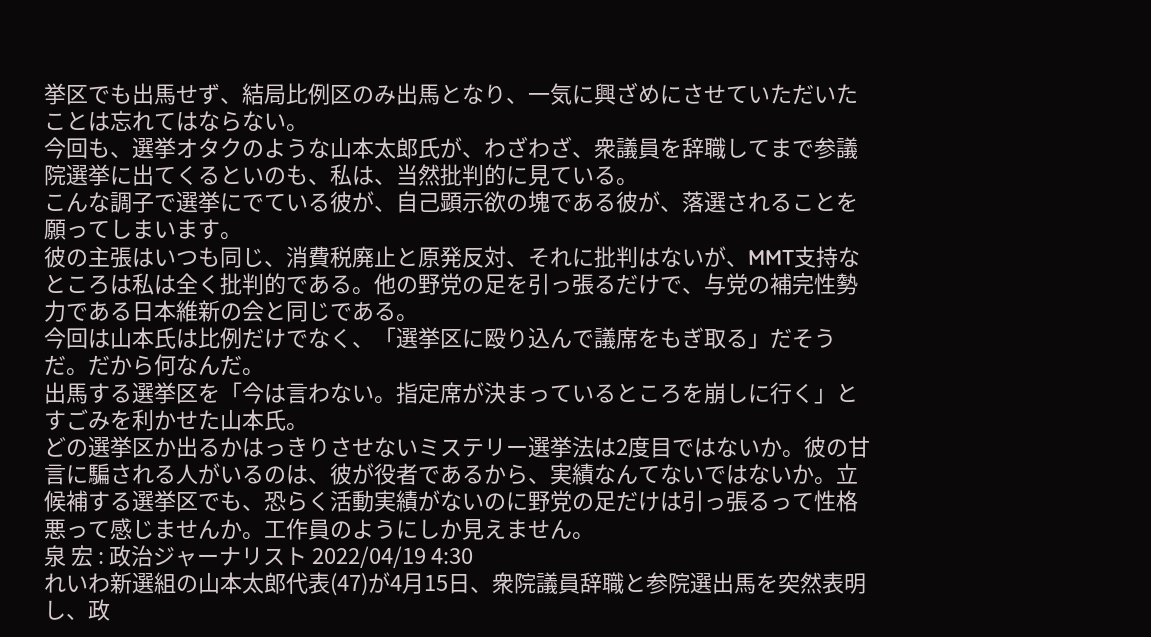挙区でも出馬せず、結局比例区のみ出馬となり、一気に興ざめにさせていただいたことは忘れてはならない。
今回も、選挙オタクのような山本太郎氏が、わざわざ、衆議員を辞職してまで参議院選挙に出てくるといのも、私は、当然批判的に見ている。
こんな調子で選挙にでている彼が、自己顕示欲の塊である彼が、落選されることを願ってしまいます。
彼の主張はいつも同じ、消費税廃止と原発反対、それに批判はないが、MMT支持なところは私は全く批判的である。他の野党の足を引っ張るだけで、与党の補完性勢力である日本維新の会と同じである。
今回は山本氏は比例だけでなく、「選挙区に殴り込んで議席をもぎ取る」だそうだ。だから何なんだ。
出馬する選挙区を「今は言わない。指定席が決まっているところを崩しに行く」とすごみを利かせた山本氏。
どの選挙区か出るかはっきりさせないミステリー選挙法は2度目ではないか。彼の甘言に騙される人がいるのは、彼が役者であるから、実績なんてないではないか。立候補する選挙区でも、恐らく活動実績がないのに野党の足だけは引っ張るって性格悪って感じませんか。工作員のようにしか見えません。
泉 宏 : 政治ジャーナリスト 2022/04/19 4:30
れいわ新選組の山本太郎代表(47)が4月15日、衆院議員辞職と参院選出馬を突然表明し、政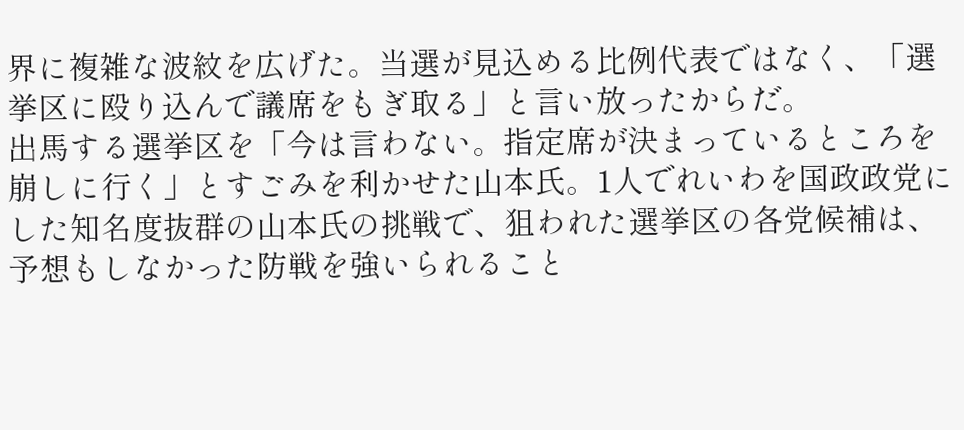界に複雑な波紋を広げた。当選が見込める比例代表ではなく、「選挙区に殴り込んで議席をもぎ取る」と言い放ったからだ。
出馬する選挙区を「今は言わない。指定席が決まっているところを崩しに行く」とすごみを利かせた山本氏。1人でれいわを国政政党にした知名度抜群の山本氏の挑戦で、狙われた選挙区の各党候補は、予想もしなかった防戦を強いられること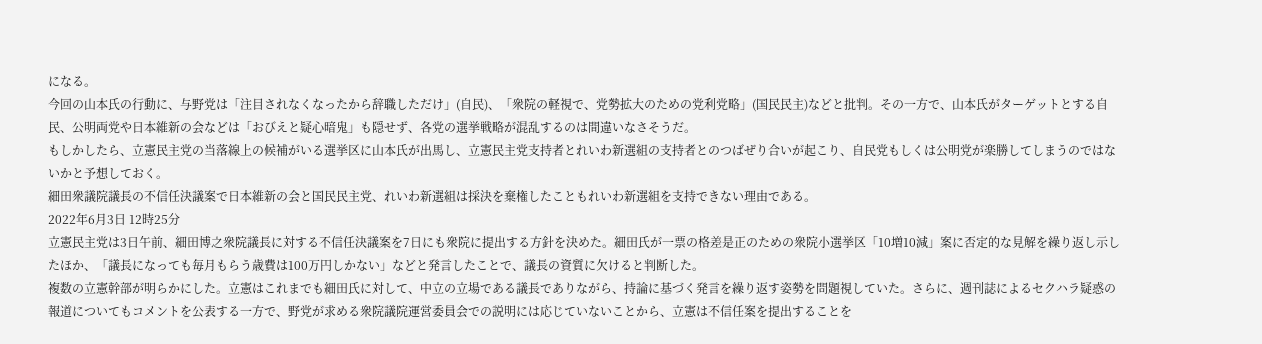になる。
今回の山本氏の行動に、与野党は「注目されなくなったから辞職しただけ」(自民)、「衆院の軽視で、党勢拡大のための党利党略」(国民民主)などと批判。その一方で、山本氏がターゲットとする自民、公明両党や日本維新の会などは「おびえと疑心暗鬼」も隠せず、各党の選挙戦略が混乱するのは間違いなさそうだ。
もしかしたら、立憲民主党の当落線上の候補がいる選挙区に山本氏が出馬し、立憲民主党支持者とれいわ新選組の支持者とのつばぜり合いが起こり、自民党もしくは公明党が楽勝してしまうのではないかと予想しておく。
細田衆議院議長の不信任決議案で日本維新の会と国民民主党、れいわ新選組は採決を棄権したこともれいわ新選組を支持できない理由である。
2022年6月3日 12時25分
立憲民主党は3日午前、細田博之衆院議長に対する不信任決議案を7日にも衆院に提出する方針を決めた。細田氏が一票の格差是正のための衆院小選挙区「10増10減」案に否定的な見解を繰り返し示したほか、「議長になっても毎月もらう歳費は100万円しかない」などと発言したことで、議長の資質に欠けると判断した。
複数の立憲幹部が明らかにした。立憲はこれまでも細田氏に対して、中立の立場である議長でありながら、持論に基づく発言を繰り返す姿勢を問題視していた。さらに、週刊誌によるセクハラ疑惑の報道についてもコメントを公表する一方で、野党が求める衆院議院運営委員会での説明には応じていないことから、立憲は不信任案を提出することを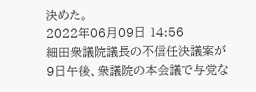決めた。
2022年06月09日 14:56
細田衆議院議長の不信任決議案が9日午後、衆議院の本会議で与党な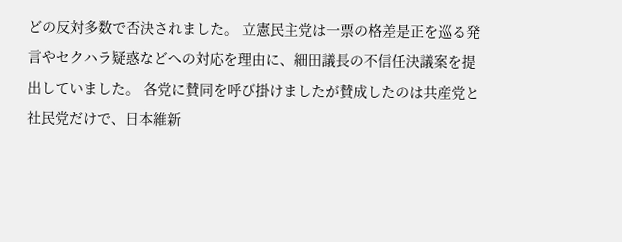どの反対多数で否決されました。 立憲民主党は一票の格差是正を巡る発言やセクハラ疑惑などへの対応を理由に、細田議長の不信任決議案を提出していました。 各党に賛同を呼び掛けましたが賛成したのは共産党と社民党だけで、日本維新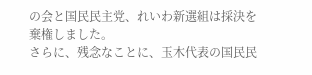の会と国民民主党、れいわ新選組は採決を棄権しました。
さらに、残念なことに、玉木代表の国民民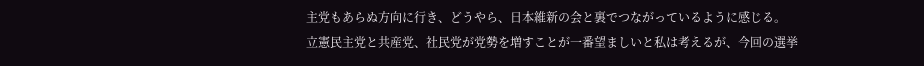主党もあらぬ方向に行き、どうやら、日本維新の会と裏でつながっているように感じる。
立憲民主党と共産党、社民党が党勢を増すことが一番望ましいと私は考えるが、今回の選挙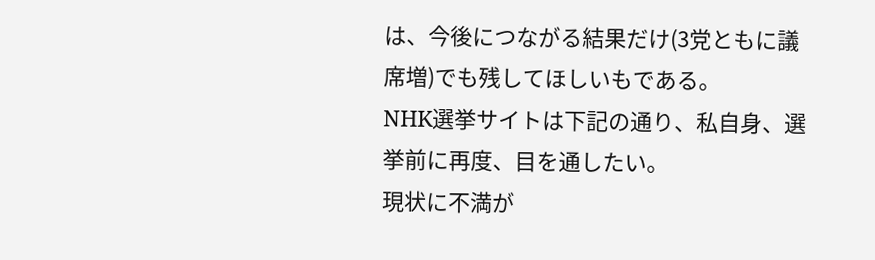は、今後につながる結果だけ(3党ともに議席増)でも残してほしいもである。
NHK選挙サイトは下記の通り、私自身、選挙前に再度、目を通したい。
現状に不満が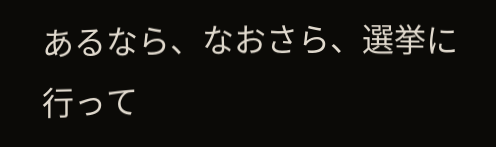あるなら、なおさら、選挙に行って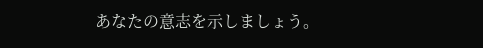あなたの意志を示しましょう。